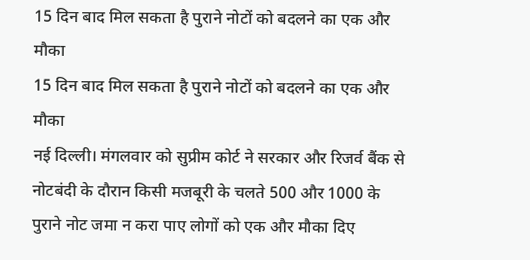15 दिन बाद मिल सकता है पुराने नोटों को बदलने का एक और मौका
15 दिन बाद मिल सकता है पुराने नोटों को बदलने का एक और मौका
नई दिल्ली। मंगलवार को सुप्रीम कोर्ट ने सरकार और रिजर्व बैंक से नोटबंदी के दौरान किसी मजबूरी के चलते 500 और 1000 के पुराने नोट जमा न करा पाए लोगों को एक और मौका दिए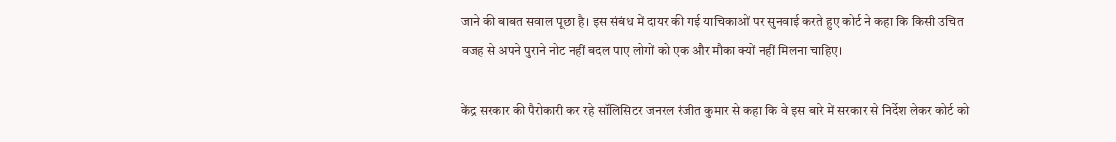जाने की बाबत सवाल पूछा है। इस संबंध में दायर की गई याचिकाओं पर सुनवाई करते हुए कोर्ट ने कहा कि किसी उचित वजह से अपने पुराने नोट नहीं बदल पाए लोगों को एक और मौका क्यों नहीं मिलना चाहिए।

केंद्र सरकार की पैरोकारी कर रहे सॉलिसिटर जनरल रंजीत कुमार से कहा कि वे इस बारे में सरकार से निर्देश लेकर कोर्ट को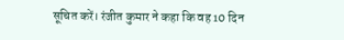सूचित करें। रंजीत कुमार ने कहा कि वह 10 दिन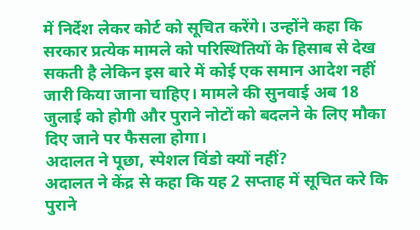में निर्देश लेकर कोर्ट को सूचित करेंगे। उन्होंने कहा कि सरकार प्रत्येक मामले को परिस्थितियों के हिसाब से देख सकती है लेकिन इस बारे में कोई एक समान आदेश नहीं जारी किया जाना चाहिए। मामले की सुनवाई अब 18 जुलाई को होगी और पुराने नोटों को बदलने के लिए मौका दिए जाने पर फैसला होगा।
अदालत ने पूछा, स्पेशल विंडो क्यों नहीं?
अदालत ने केंद्र से कहा कि यह 2 सप्ताह में सूचित करे कि पुराने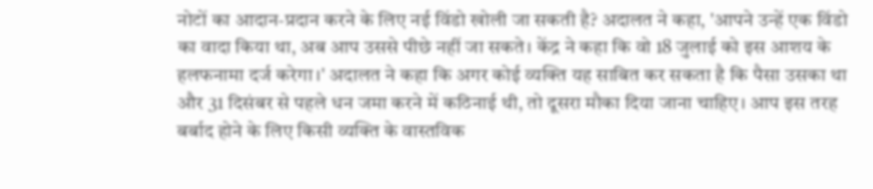नोटों का आदान-प्रदान करने के लिए नई विंडो खोली जा सकती है? अदालत ने कहा, 'आपने उन्हें एक विंडो का वादा किया था, अब आप उससे पीछे नहीं जा सकते। केंद्र ने कहा कि वो 18 जुलाई को इस आशय के हलफनामा दर्ज करेगा।' अदालत ने कहा कि अगर कोई व्यक्ति यह साबित कर सकता है कि पैसा उसका था और 31 दिसंबर से पहले धन जमा करने में कठिनाई थी, तो दूसरा मौका दिया जाना चाहिए। आप इस तरह बर्बाद होने के लिए किसी व्यक्ति के वास्तविक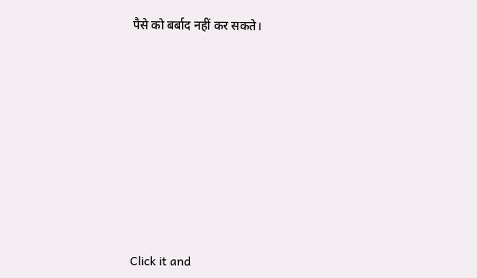पैसे को बर्बाद नहीं कर सकते।












Click it and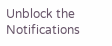Unblock the Notifications